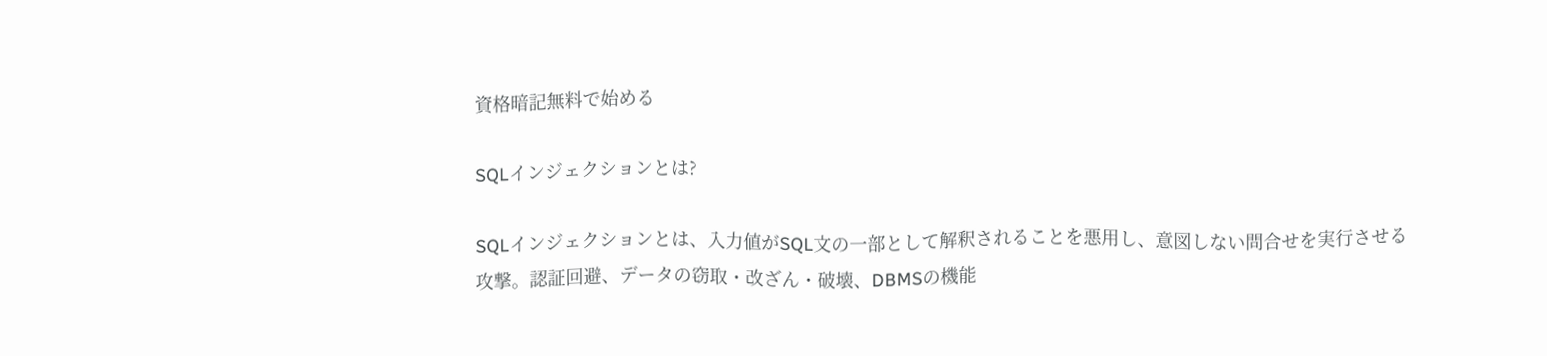資格暗記無料で始める

SQLインジェクションとは?

SQLインジェクションとは、入力値がSQL文の一部として解釈されることを悪用し、意図しない問合せを実行させる攻撃。認証回避、データの窃取・改ざん・破壊、DBMSの機能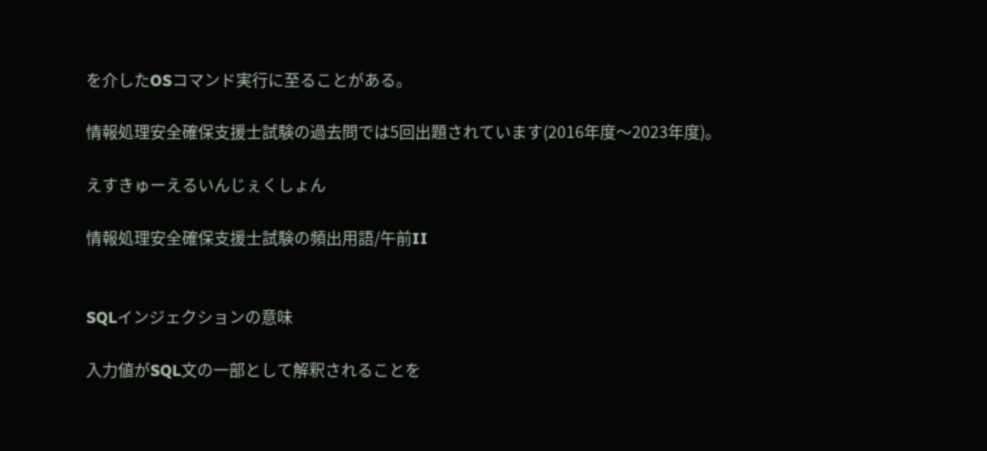を介したOSコマンド実行に至ることがある。

情報処理安全確保支援士試験の過去問では5回出題されています(2016年度〜2023年度)。

えすきゅーえるいんじぇくしょん

情報処理安全確保支援士試験の頻出用語/午前II


SQLインジェクションの意味

入力値がSQL文の一部として解釈されることを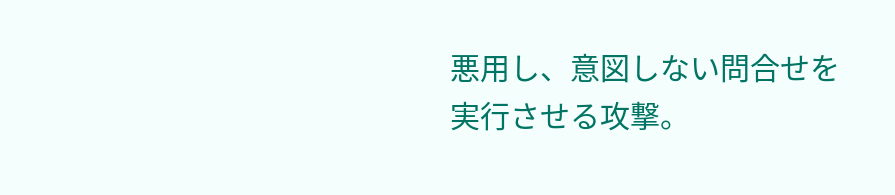悪用し、意図しない問合せを実行させる攻撃。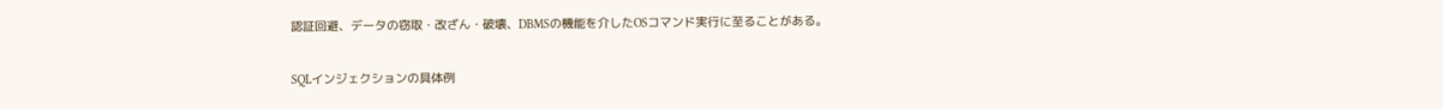認証回避、データの窃取・改ざん・破壊、DBMSの機能を介したOSコマンド実行に至ることがある。

SQLインジェクションの具体例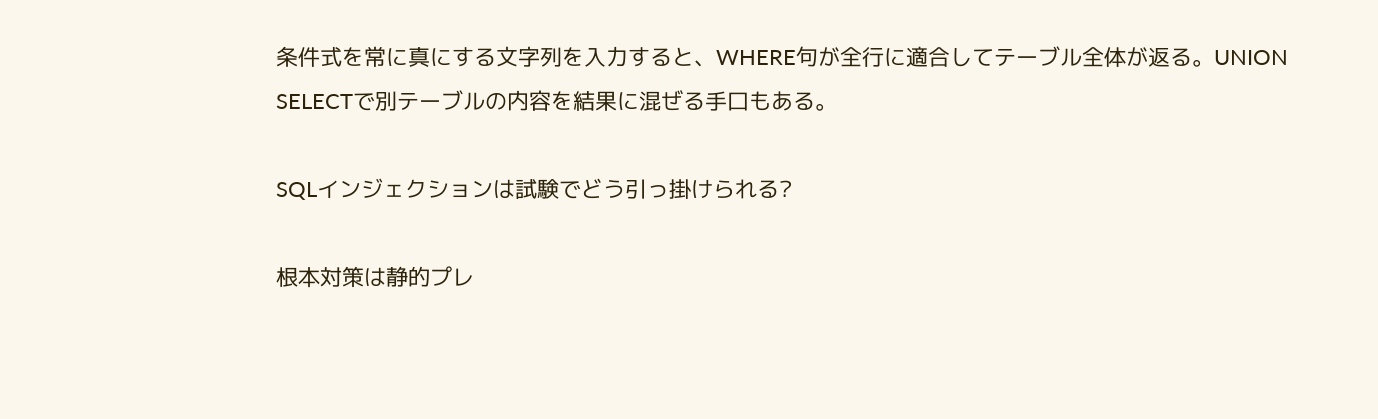条件式を常に真にする文字列を入力すると、WHERE句が全行に適合してテーブル全体が返る。UNION SELECTで別テーブルの内容を結果に混ぜる手口もある。

SQLインジェクションは試験でどう引っ掛けられる?

根本対策は静的プレ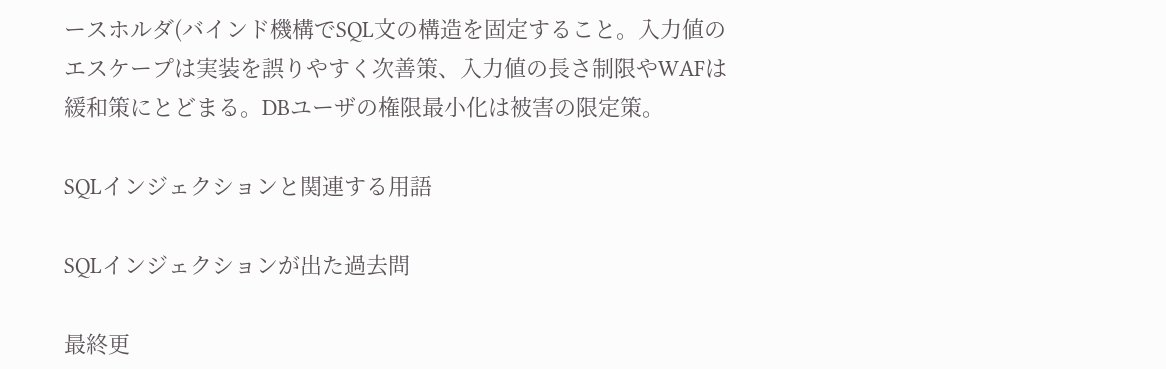ースホルダ(バインド機構でSQL文の構造を固定すること。入力値のエスケープは実装を誤りやすく次善策、入力値の長さ制限やWAFは緩和策にとどまる。DBユーザの権限最小化は被害の限定策。

SQLインジェクションと関連する用語

SQLインジェクションが出た過去問

最終更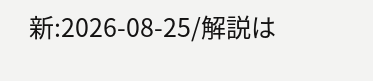新:2026-08-25/解説は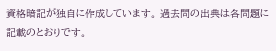資格暗記が独自に作成しています。 過去問の出典は各問題に記載のとおりです。